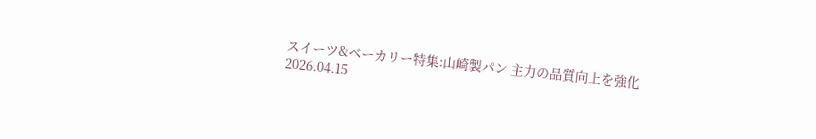スイーツ&ベーカリー特集:山崎製パン 主力の品質向上を強化
2026.04.15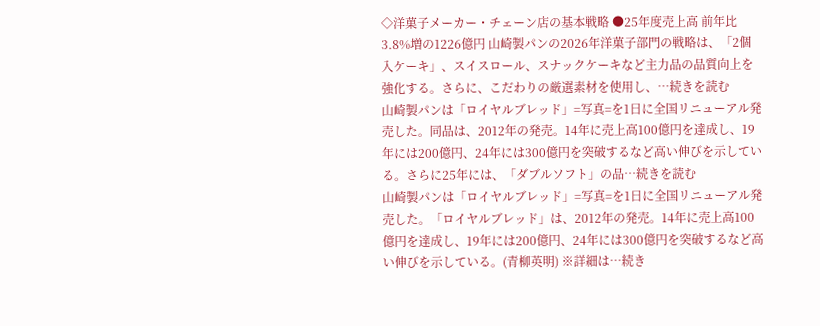◇洋菓子メーカー・チェーン店の基本戦略 ●25年度売上高 前年比3.8%増の1226億円 山崎製パンの2026年洋菓子部門の戦略は、「2個入ケーキ」、スイスロール、スナックケーキなど主力品の品質向上を強化する。さらに、こだわりの厳選素材を使用し、…続きを読む
山崎製パンは「ロイヤルブレッド」=写真=を1日に全国リニューアル発売した。同品は、2012年の発売。14年に売上高100億円を達成し、19年には200億円、24年には300億円を突破するなど高い伸びを示している。さらに25年には、「ダブルソフト」の品…続きを読む
山崎製パンは「ロイヤルブレッド」=写真=を1日に全国リニューアル発売した。「ロイヤルブレッド」は、2012年の発売。14年に売上高100億円を達成し、19年には200億円、24年には300億円を突破するなど高い伸びを示している。(青柳英明) ※詳細は…続き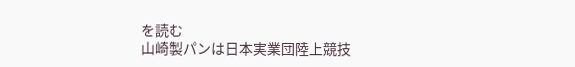を読む
山崎製パンは日本実業団陸上競技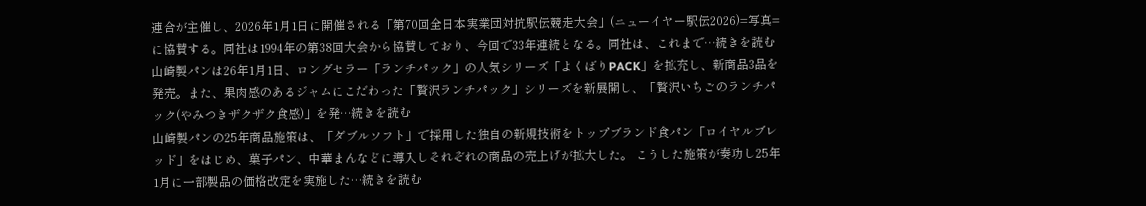連合が主催し、2026年1月1日に開催される「第70回全日本実業団対抗駅伝競走大会」(ニューイヤー駅伝2026)=写真=に協賛する。同社は1994年の第38回大会から協賛しており、今回で33年連続となる。同社は、これまで…続きを読む
山崎製パンは26年1月1日、ロングセラー「ランチパック」の人気シリーズ「よくばりPACK」を拡充し、新商品3品を発売。また、果肉感のあるジャムにこだわった「贅沢ランチパック」シリーズを新展開し、「贅沢いちごのランチパック(やみつきザクザク食感)」を発…続きを読む
山崎製パンの25年商品施策は、「ダブルソフト」で採用した独自の新規技術をトップブランド食パン「ロイヤルブレッド」をはじめ、菓子パン、中華まんなどに導入しそれぞれの商品の売上げが拡大した。 こうした施策が奏功し25年1月に一部製品の価格改定を実施した…続きを読む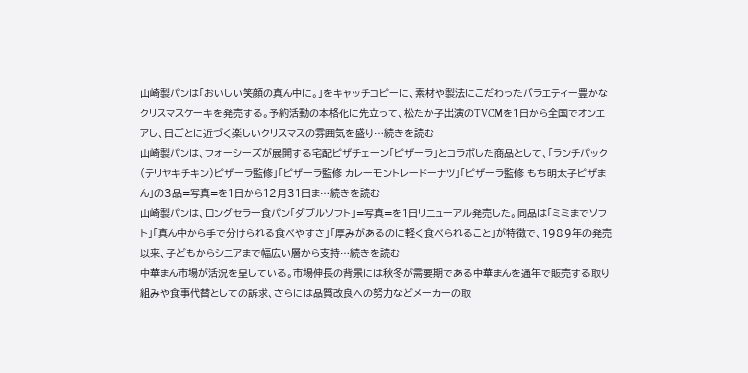山崎製パンは「おいしい笑顔の真ん中に。」をキャッチコピーに、素材や製法にこだわったバラエティー豊かなクリスマスケーキを発売する。予約活動の本格化に先立って、松たか子出演のTVCMを1日から全国でオンエアし、日ごとに近づく楽しいクリスマスの雰囲気を盛り…続きを読む
山崎製パンは、フォーシーズが展開する宅配ピザチェーン「ピザーラ」とコラボした商品として、「ランチパック(テリヤキチキン)ピザーラ監修」「ピザーラ監修 カレーモントレードーナツ」「ピザーラ監修 もち明太子ピザまん」の3品=写真=を1日から12月31日ま…続きを読む
山崎製パンは、ロングセラー食パン「ダブルソフト」=写真=を1日リニューアル発売した。同品は「ミミまでソフト」「真ん中から手で分けられる食べやすさ」「厚みがあるのに軽く食べられること」が特徴で、1989年の発売以来、子どもからシニアまで幅広い層から支持…続きを読む
中華まん市場が活況を呈している。市場伸長の背景には秋冬が需要期である中華まんを通年で販売する取り組みや食事代替としての訴求、さらには品質改良への努力などメーカーの取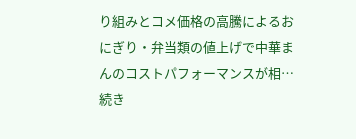り組みとコメ価格の高騰によるおにぎり・弁当類の値上げで中華まんのコストパフォーマンスが相…続き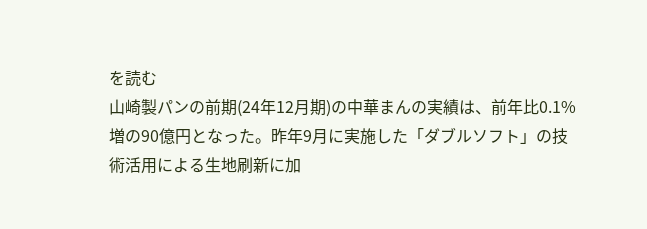を読む
山崎製パンの前期(24年12月期)の中華まんの実績は、前年比0.1%増の90億円となった。昨年9月に実施した「ダブルソフト」の技術活用による生地刷新に加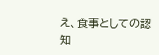え、食事としての認知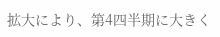拡大により、第4四半期に大きく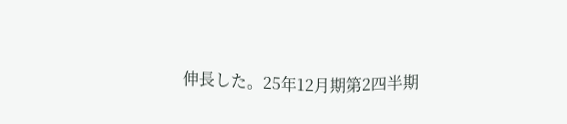伸長した。25年12月期第2四半期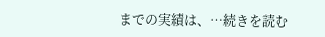までの実績は、…続きを読む